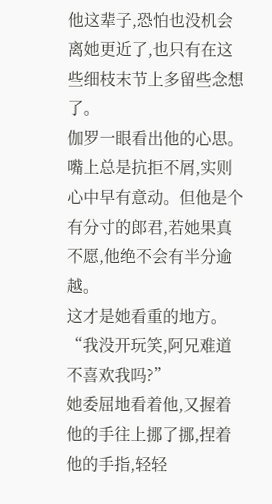他这辈子,恐怕也没机会离她更近了,也只有在这些细枝末节上多留些念想了。
伽罗一眼看出他的心思。
嘴上总是抗拒不屑,实则心中早有意动。但他是个有分寸的郎君,若她果真不愿,他绝不会有半分逾越。
这才是她看重的地方。
“我没开玩笑,阿兄难道不喜欢我吗?”
她委屈地看着他,又握着他的手往上挪了挪,捏着他的手指,轻轻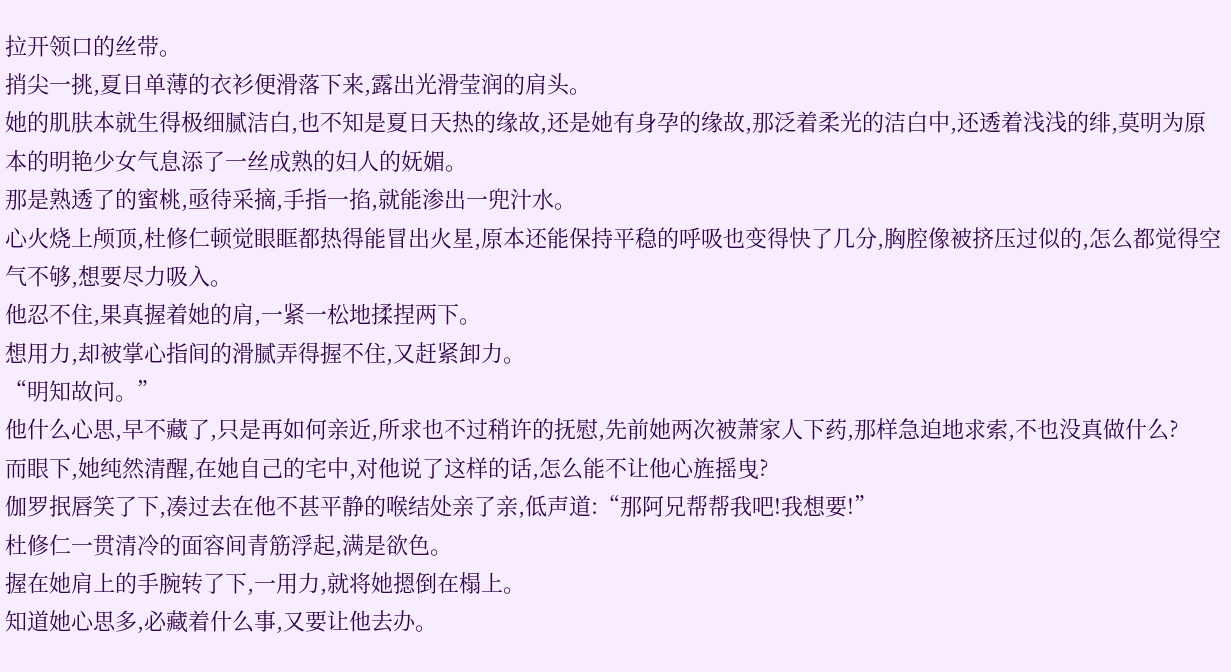拉开领口的丝带。
捎尖一挑,夏日单薄的衣衫便滑落下来,露出光滑莹润的肩头。
她的肌肤本就生得极细腻洁白,也不知是夏日天热的缘故,还是她有身孕的缘故,那泛着柔光的洁白中,还透着浅浅的绯,莫明为原本的明艳少女气息添了一丝成熟的妇人的妩媚。
那是熟透了的蜜桃,亟待采摘,手指一掐,就能渗出一兜汁水。
心火烧上颅顶,杜修仁顿觉眼眶都热得能冒出火星,原本还能保持平稳的呼吸也变得快了几分,胸腔像被挤压过似的,怎么都觉得空气不够,想要尽力吸入。
他忍不住,果真握着她的肩,一紧一松地揉捏两下。
想用力,却被掌心指间的滑腻弄得握不住,又赶紧卸力。
“明知故问。”
他什么心思,早不藏了,只是再如何亲近,所求也不过稍许的抚慰,先前她两次被萧家人下药,那样急迫地求索,不也没真做什么?
而眼下,她纯然清醒,在她自己的宅中,对他说了这样的话,怎么能不让他心旌摇曳?
伽罗抿唇笑了下,凑过去在他不甚平静的喉结处亲了亲,低声道:“那阿兄帮帮我吧!我想要!”
杜修仁一贯清冷的面容间青筋浮起,满是欲色。
握在她肩上的手腕转了下,一用力,就将她摁倒在榻上。
知道她心思多,必藏着什么事,又要让他去办。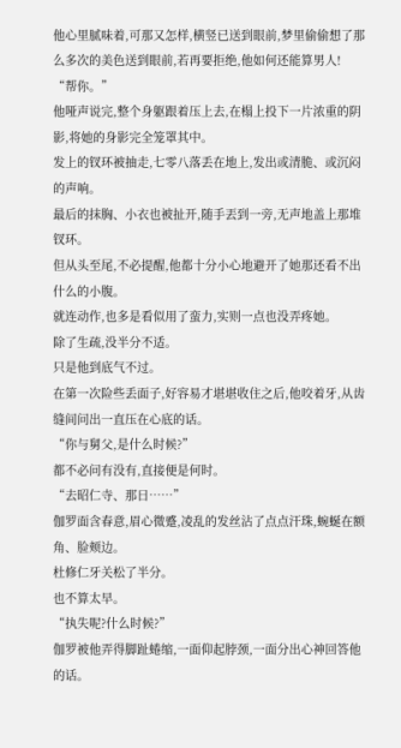他心里腻味着,可那又怎样,横竖已送到眼前,梦里偷偷想了那么多次的美色送到眼前,若再要拒绝,他如何还能算男人!
“帮你。”
他哑声说完,整个身躯跟着压上去,在榻上投下一片浓重的阴影,将她的身影完全笼罩其中。
发上的钗环被抽走,七零八落丢在地上,发出或清脆、或沉闷的声响。
最后的抹胸、小衣也被扯开,随手丟到一旁,无声地盖上那堆钗环。
但从头至尾,不必提醒,他都十分小心地避开了她那还看不出什么的小腹。
就连动作,也多是看似用了蛮力,实则一点也没弄疼她。
除了生疏,没半分不适。
只是他到底气不过。
在第一次险些丢面子,好容易才堪堪收住之后,他咬着牙,从齿缝间问出一直压在心底的话。
“你与舅父,是什么时候?”
都不必问有没有,直接便是何时。
“去昭仁寺、那日……”
伽罗面含春意,眉心微蹙,凌乱的发丝沾了点点汗珠,蜿蜒在额角、脸颊边。
杜修仁牙关松了半分。
也不算太早。
“执失呢?什么时候?”
伽罗被他弄得脚趾蜷缩,一面仰起脖颈,一面分出心神回答他的话。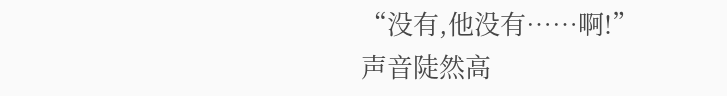“没有,他没有……啊!”
声音陡然高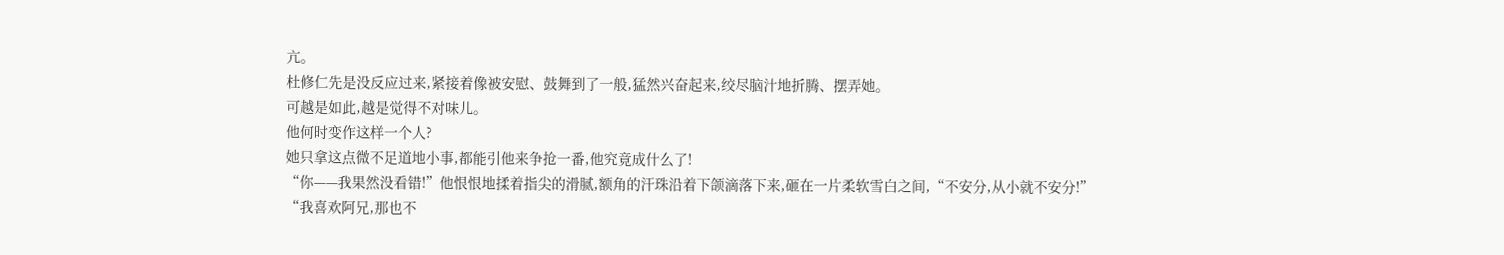亢。
杜修仁先是没反应过来,紧接着像被安慰、鼓舞到了一般,猛然兴奋起来,绞尽脑汁地折腾、摆弄她。
可越是如此,越是觉得不对味儿。
他何时变作这样一个人?
她只拿这点微不足道地小事,都能引他来争抢一番,他究竟成什么了!
“你——我果然没看错!”他恨恨地揉着指尖的滑腻,额角的汗珠沿着下颌滴落下来,砸在一片柔软雪白之间,“不安分,从小就不安分!”
“我喜欢阿兄,那也不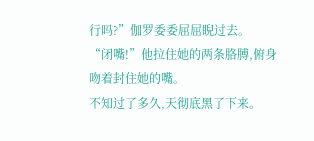行吗?”伽罗委委屈屈睨过去。
“闭嘴!”他拉住她的两条胳膊,俯身吻着封住她的嘴。
不知过了多久,天彻底黑了下来。